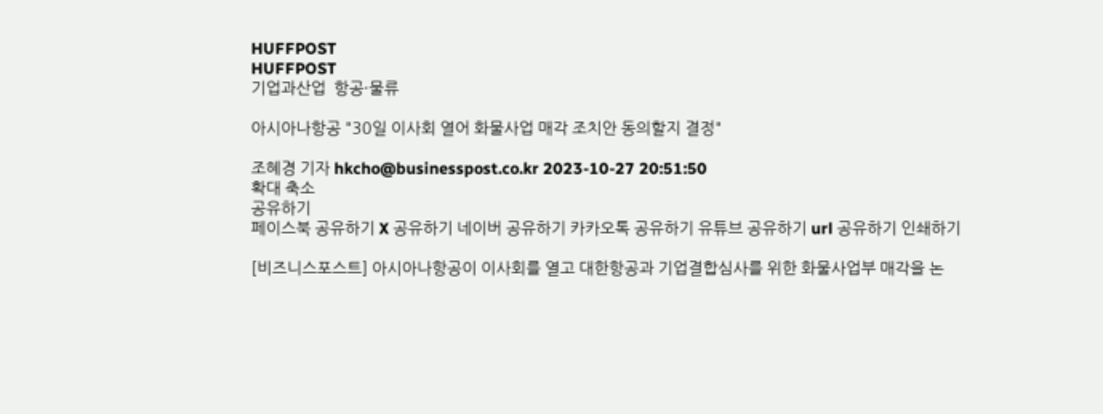HUFFPOST
HUFFPOST
기업과산업  항공·물류

아시아나항공 "30일 이사회 열어 화물사업 매각 조치안 동의할지 결정"

조혜경 기자 hkcho@businesspost.co.kr 2023-10-27 20:51:50
확대 축소
공유하기
페이스북 공유하기 X 공유하기 네이버 공유하기 카카오톡 공유하기 유튜브 공유하기 url 공유하기 인쇄하기

[비즈니스포스트] 아시아나항공이 이사회를 열고 대한항공과 기업결합심사를 위한 화물사업부 매각을 논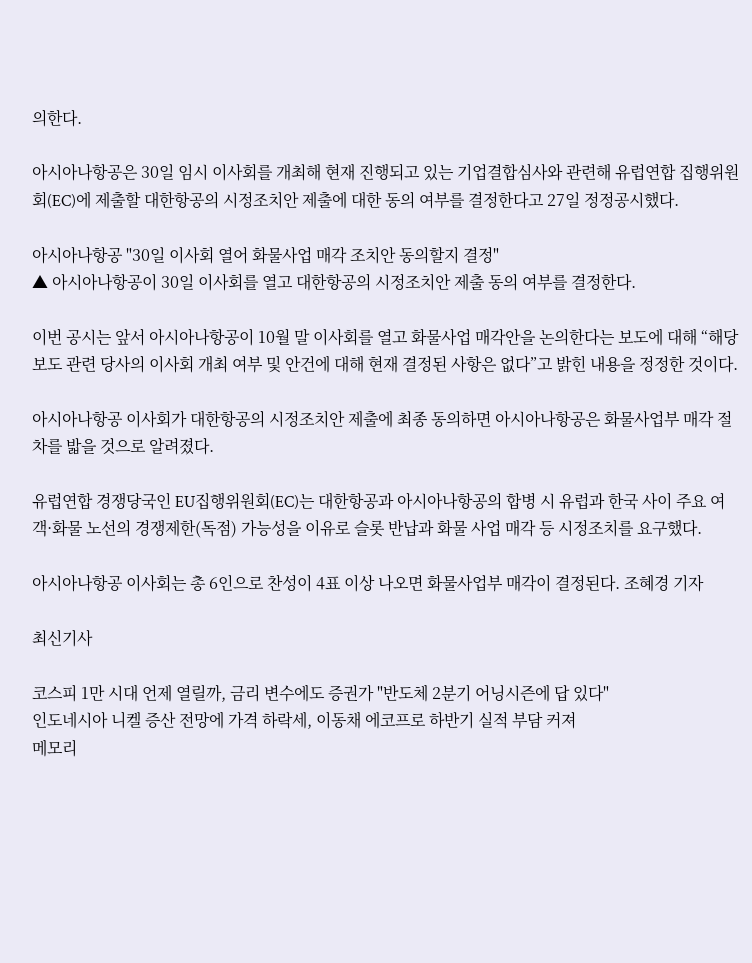의한다.

아시아나항공은 30일 임시 이사회를 개최해 현재 진행되고 있는 기업결합심사와 관련해 유럽연합 집행위원회(EC)에 제출할 대한항공의 시정조치안 제출에 대한 동의 여부를 결정한다고 27일 정정공시했다.

아시아나항공 "30일 이사회 열어 화물사업 매각 조치안 동의할지 결정"
▲ 아시아나항공이 30일 이사회를 열고 대한항공의 시정조치안 제출 동의 여부를 결정한다.

이번 공시는 앞서 아시아나항공이 10월 말 이사회를 열고 화물사업 매각안을 논의한다는 보도에 대해 “해당 보도 관련 당사의 이사회 개최 여부 및 안건에 대해 현재 결정된 사항은 없다”고 밝힌 내용을 정정한 것이다.

아시아나항공 이사회가 대한항공의 시정조치안 제출에 최종 동의하면 아시아나항공은 화물사업부 매각 절차를 밟을 것으로 알려졌다.

유럽연합 경쟁당국인 EU집행위원회(EC)는 대한항공과 아시아나항공의 합병 시 유럽과 한국 사이 주요 여객·화물 노선의 경쟁제한(독점) 가능성을 이유로 슬롯 반납과 화물 사업 매각 등 시정조치를 요구했다.

아시아나항공 이사회는 총 6인으로 찬성이 4표 이상 나오면 화물사업부 매각이 결정된다. 조혜경 기자

최신기사

코스피 1만 시대 언제 열릴까, 금리 변수에도 증권가 "반도체 2분기 어닝시즌에 답 있다"
인도네시아 니켈 증산 전망에 가격 하락세, 이동채 에코프로 하반기 실적 부담 커져
메모리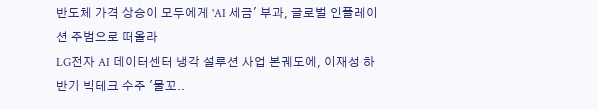반도체 가격 상승이 모두에게 'AI 세금' 부과, 글로벌 인플레이션 주범으로 떠올라
LG전자 AI 데이터센터 냉각 설루션 사업 본궤도에, 이재성 하반기 빅테크 수주 '물꼬..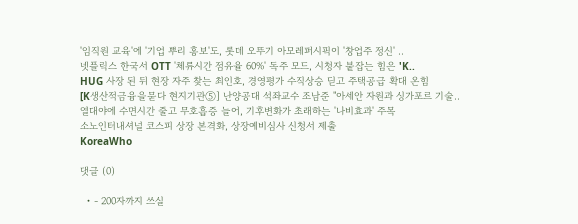'임직원 교육'에 '기업 뿌리 홍보'도, 롯데 오뚜기 아모레퍼시픽이 '창업주 정신' ..
넷플릭스 한국서 OTT '체류시간 점유율 60%' 독주 모드, 시청자 붙잡는 힘은 'K..
HUG 사장 된 뒤 현장 자주 찾는 최인호, 경영평가 수직상승 딛고 주택공급 확대 온힘
[K생산적금융을묻다 현지기관⑤] 난양공대 석좌교수 조남준 "아세안 자원과 싱가포르 기술..
열대야에 수면시간 줄고 무호흡증 늘어, 기후변화가 초래하는 '나비효과' 주목
소노인터내셔널 코스피 상장 본격화, 상장예비심사 신청서 제출
KoreaWho

댓글 (0)

  • - 200자까지 쓰실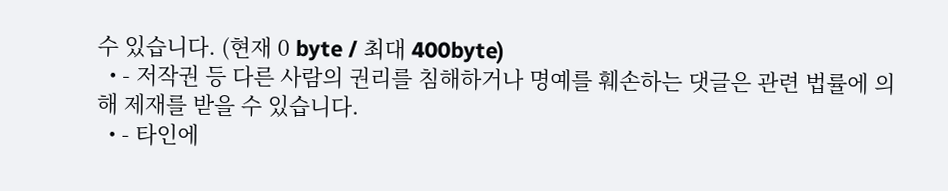수 있습니다. (현재 0 byte / 최대 400byte)
  • - 저작권 등 다른 사람의 권리를 침해하거나 명예를 훼손하는 댓글은 관련 법률에 의해 제재를 받을 수 있습니다.
  • - 타인에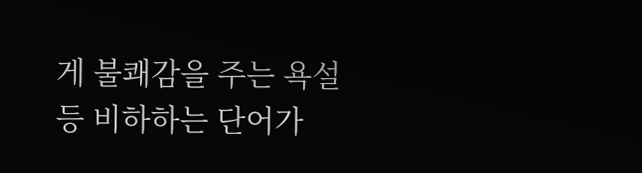게 불쾌감을 주는 욕설 등 비하하는 단어가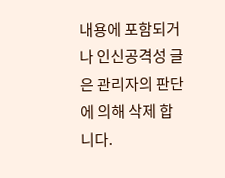내용에 포함되거나 인신공격성 글은 관리자의 판단에 의해 삭제 합니다.